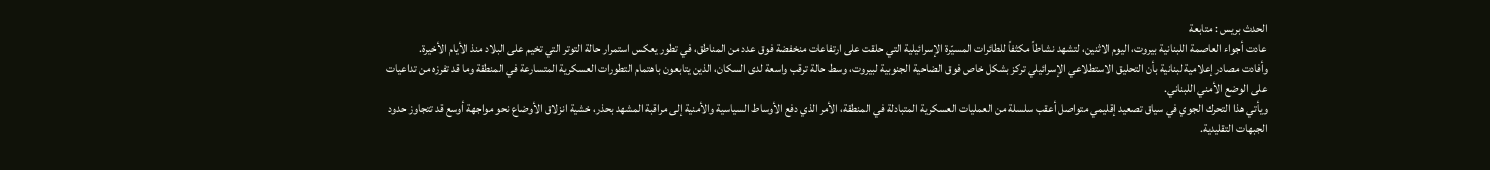الحدث بريس : متابعة
عادت أجواء العاصمة اللبنانية بيروت، اليوم الاثنين، لتشهد نشاطاً مكثفاً للطائرات المسيّرة الإسرائيلية التي حلقت على ارتفاعات منخفضة فوق عدد من المناطق، في تطور يعكس استمرار حالة التوتر التي تخيم على البلاد منذ الأيام الأخيرة.
وأفادت مصادر إعلامية لبنانية بأن التحليق الاستطلاعي الإسرائيلي تركز بشكل خاص فوق الضاحية الجنوبية لبيروت، وسط حالة ترقب واسعة لدى السكان، الذين يتابعون باهتمام التطورات العسكرية المتسارعة في المنطقة وما قد تفرزه من تداعيات على الوضع الأمني اللبناني.
ويأتي هذا التحرك الجوي في سياق تصعيد إقليمي متواصل أعقب سلسلة من العمليات العسكرية المتبادلة في المنطقة، الأمر الذي دفع الأوساط السياسية والأمنية إلى مراقبة المشهد بحذر، خشية انزلاق الأوضاع نحو مواجهة أوسع قد تتجاوز حدود الجبهات التقليدية.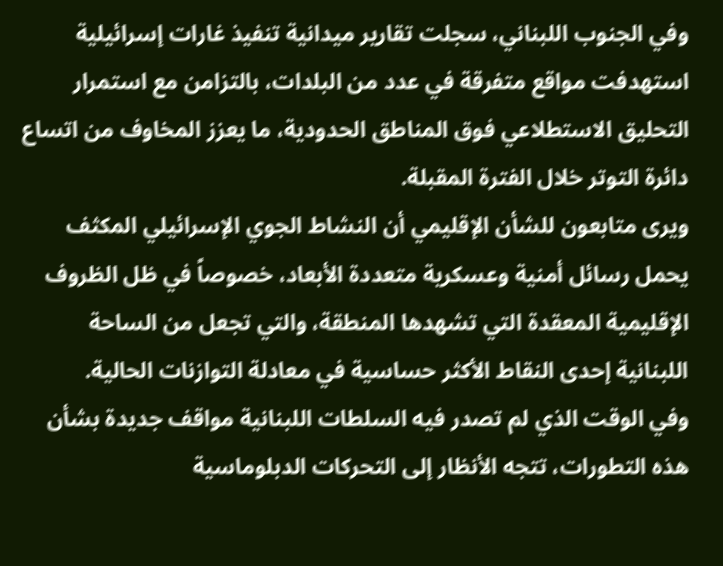وفي الجنوب اللبناني، سجلت تقارير ميدانية تنفيذ غارات إسرائيلية استهدفت مواقع متفرقة في عدد من البلدات، بالتزامن مع استمرار التحليق الاستطلاعي فوق المناطق الحدودية، ما يعزز المخاوف من اتساع دائرة التوتر خلال الفترة المقبلة.
ويرى متابعون للشأن الإقليمي أن النشاط الجوي الإسرائيلي المكثف يحمل رسائل أمنية وعسكرية متعددة الأبعاد، خصوصاً في ظل الظروف الإقليمية المعقدة التي تشهدها المنطقة، والتي تجعل من الساحة اللبنانية إحدى النقاط الأكثر حساسية في معادلة التوازنات الحالية.
وفي الوقت الذي لم تصدر فيه السلطات اللبنانية مواقف جديدة بشأن هذه التطورات، تتجه الأنظار إلى التحركات الدبلوماسية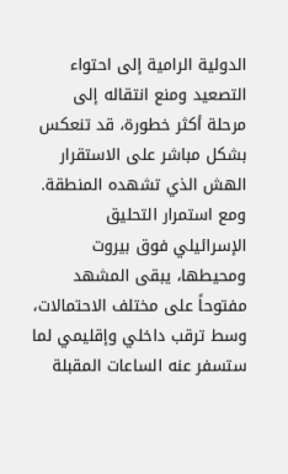الدولية الرامية إلى احتواء التصعيد ومنع انتقاله إلى مرحلة أكثر خطورة، قد تنعكس بشكل مباشر على الاستقرار الهش الذي تشهده المنطقة.
ومع استمرار التحليق الإسرائيلي فوق بيروت ومحيطها، يبقى المشهد مفتوحاً على مختلف الاحتمالات، وسط ترقب داخلي وإقليمي لما ستسفر عنه الساعات المقبلة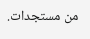من مستجدات.